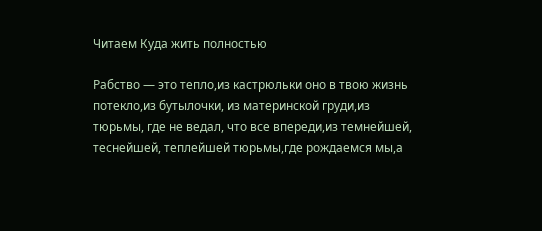Читаем Куда жить полностью

Рабство — это тепло,из кастрюльки оно в твою жизнь потекло,из бутылочки, из материнской груди,из тюрьмы, где не ведал, что все впереди,из темнейшей, теснейшей, теплейшей тюрьмы,где рождаемся мы,а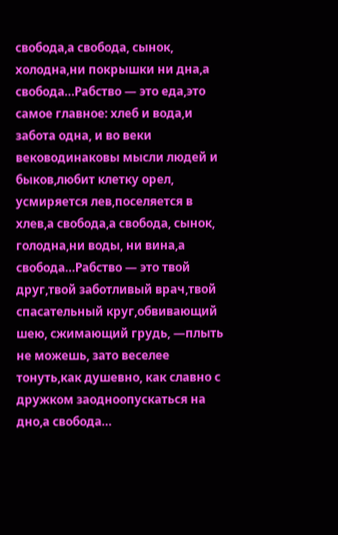свобода,а свобода, сынок, холодна,ни покрышки ни дна,а свобода…Рабство — это еда,это самое главное: хлеб и вода,и забота одна, и во веки веководинаковы мысли людей и быков,любит клетку орел, усмиряется лев,поселяется в хлев,а свобода,а свобода, сынок, голодна,ни воды, ни вина,а свобода…Рабство — это твой друг,твой заботливый врач,твой спасательный круг,обвивающий шею, сжимающий грудь, —плыть не можешь, зато веселее тонуть,как душевно, как славно с дружком заодноопускаться на дно,а свобода…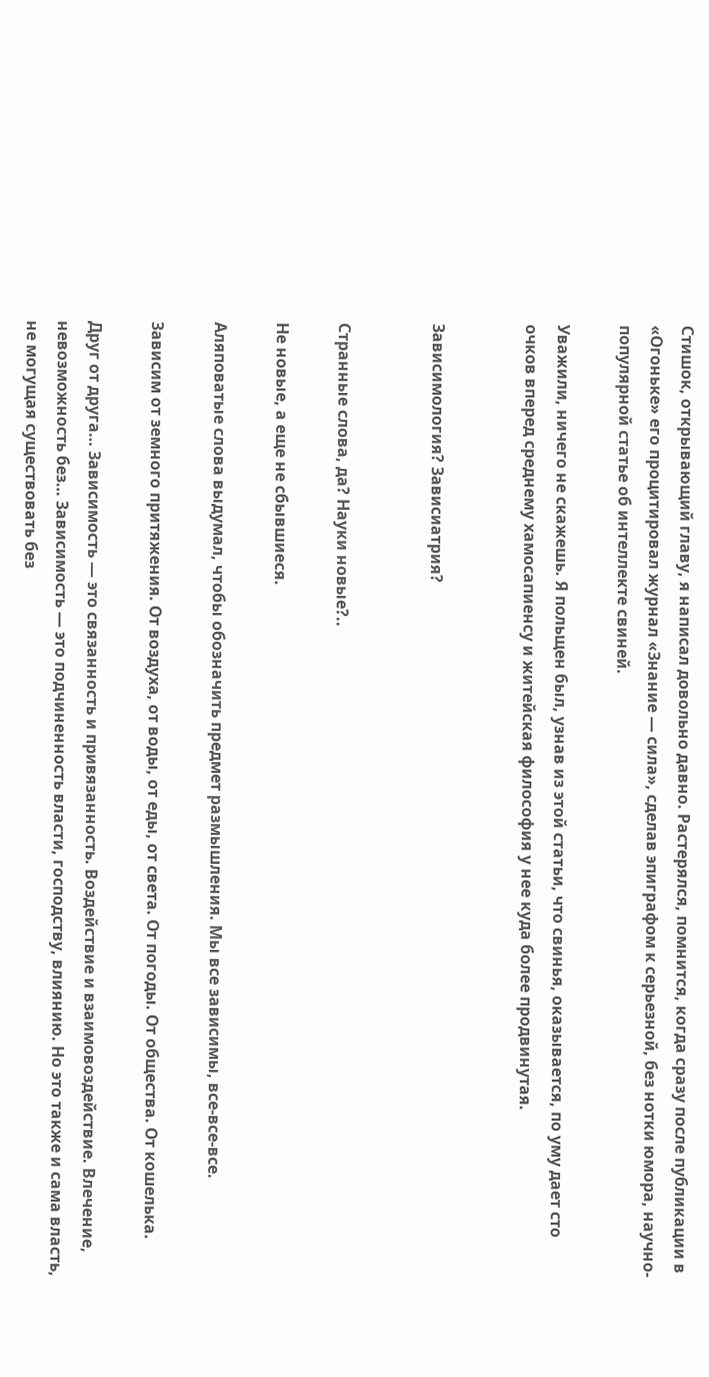Стишок, открывающий главу, я написал довольно давно. Растерялся, помнится, когда сразу после публикации в «Огоньке» его процитировал журнал «Знание — сила», сделав эпиграфом к серьезной, без нотки юмора, научно-популярной статье об интеллекте свиней.

Уважили, ничего не скажешь. Я польщен был, узнав из этой статьи, что свинья, оказывается, по уму дает сто очков вперед среднему хамосапиенсу и житейская философия у нее куда более продвинутая.


Зависимология? Зависиатрия?


Странные слова, да? Науки новые?..

Не новые, а еще не сбывшиеся.

Аляповатые слова выдумал, чтобы обозначить предмет размышления. Мы все зависимы, все-все-все.

Зависим от земного притяжения. От воздуха, от воды, от еды, от света. От погоды. От общества. От кошелька.

Друг от друга… Зависимость — это связанность и привязанность. Воздействие и взаимовоздействие. Влечение, невозможность без… Зависимость — это подчиненность власти, господству, влиянию. Но это также и сама власть, не могущая существовать без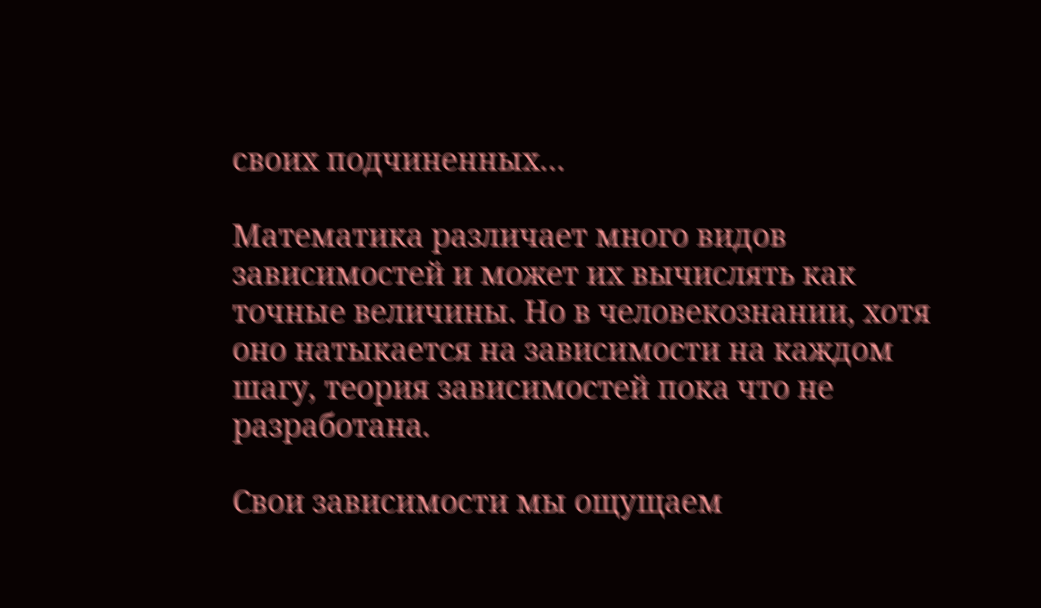своих подчиненных…

Математика различает много видов зависимостей и может их вычислять как точные величины. Но в человекознании, хотя оно натыкается на зависимости на каждом шагу, теория зависимостей пока что не разработана.

Свои зависимости мы ощущаем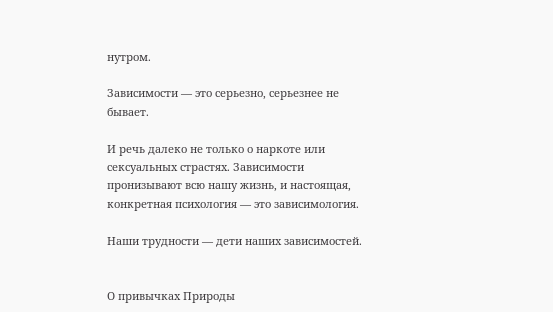нутром.

Зависимости — это серьезно, серьезнее не бывает.

И речь далеко не только о наркоте или сексуальных страстях. Зависимости пронизывают всю нашу жизнь, и настоящая, конкретная психология — это зависимология.

Наши трудности — дети наших зависимостей.


О привычках Природы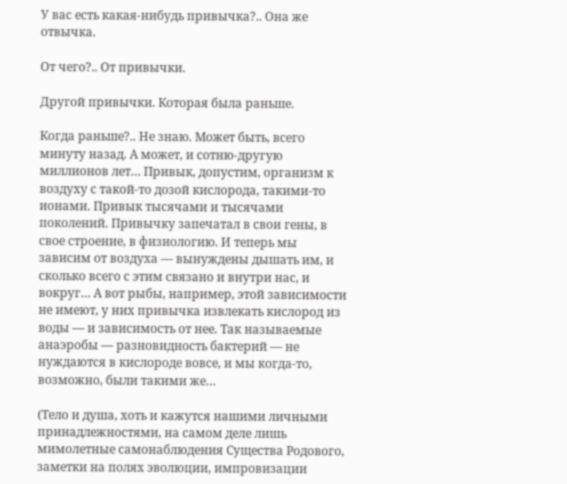У вас есть какая-нибудь привычка?.. Она же отвычка.

От чего?.. От привычки.

Другой привычки. Которая была раньше.

Когда раньше?.. Не знаю. Может быть, всего минуту назад. А может, и сотню-другую миллионов лет… Привык, допустим, организм к воздуху с такой-то дозой кислорода, такими-то ионами. Привык тысячами и тысячами поколений. Привычку запечатал в свои гены, в свое строение, в физиологию. И теперь мы зависим от воздуха — вынуждены дышать им, и сколько всего с этим связано и внутри нас, и вокруг… А вот рыбы, например, этой зависимости не имеют, у них привычка извлекать кислород из воды — и зависимость от нее. Так называемые анаэробы — разновидность бактерий — не нуждаются в кислороде вовсе, и мы когда-то, возможно, были такими же…

(Тело и душа, хоть и кажутся нашими личными принадлежностями, на самом деле лишь мимолетные самонаблюдения Существа Родового, заметки на полях эволюции, импровизации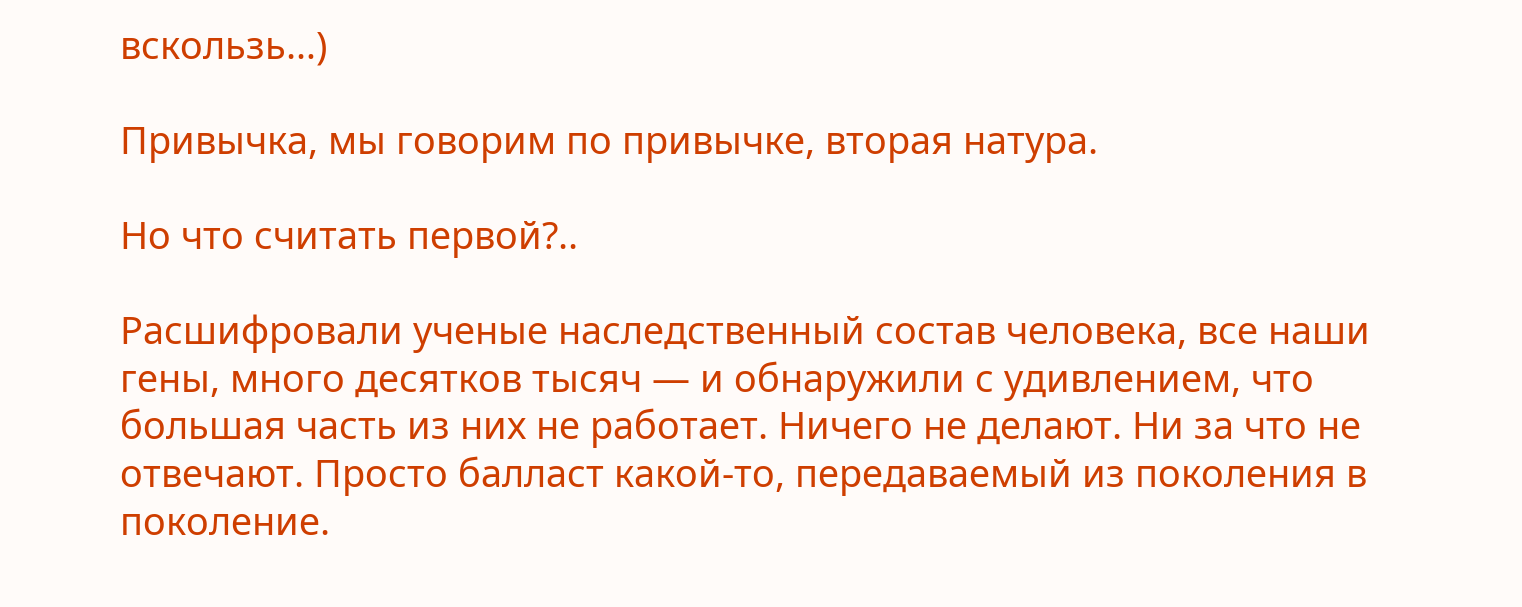вскользь…)

Привычка, мы говорим по привычке, вторая натура.

Но что считать первой?..

Расшифровали ученые наследственный состав человека, все наши гены, много десятков тысяч — и обнаружили с удивлением, что большая часть из них не работает. Ничего не делают. Ни за что не отвечают. Просто балласт какой-то, передаваемый из поколения в поколение.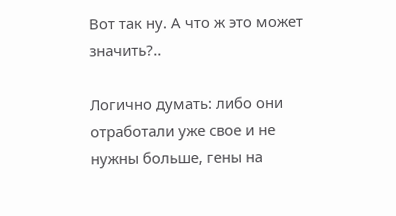Вот так ну. А что ж это может значить?..

Логично думать: либо они отработали уже свое и не нужны больше, гены на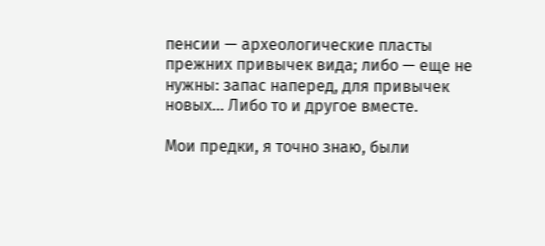пенсии — археологические пласты прежних привычек вида; либо — еще не нужны: запас наперед, для привычек новых… Либо то и другое вместе.

Мои предки, я точно знаю, были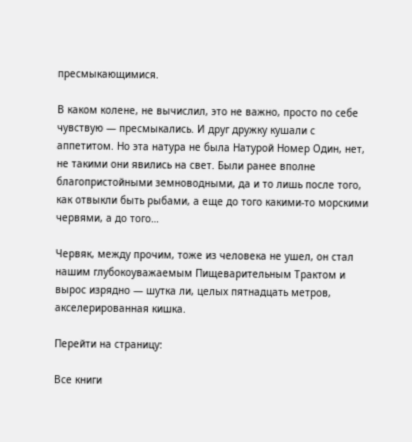пресмыкающимися.

В каком колене, не вычислил, это не важно, просто по себе чувствую — пресмыкались. И друг дружку кушали с аппетитом. Но эта натура не была Натурой Номер Один, нет, не такими они явились на свет. Были ранее вполне благопристойными земноводными, да и то лишь после того, как отвыкли быть рыбами, а еще до того какими-то морскими червями, а до того…

Червяк, между прочим, тоже из человека не ушел, он стал нашим глубокоуважаемым Пищеварительным Трактом и вырос изрядно — шутка ли, целых пятнадцать метров, акселерированная кишка.

Перейти на страницу:

Все книги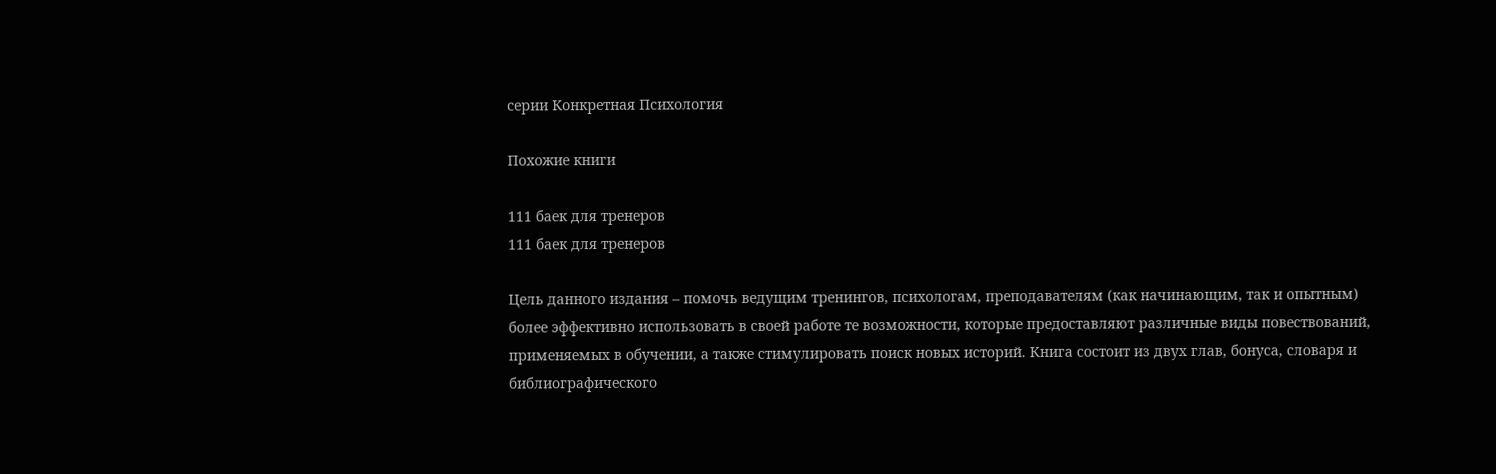серии Конкретная Психология

Похожие книги

111 баек для тренеров
111 баек для тренеров

Цель данного издания – помочь ведущим тренингов, психологам, преподавателям (как начинающим, так и опытным) более эффективно использовать в своей работе те возможности, которые предоставляют различные виды повествований, применяемых в обучении, а также стимулировать поиск новых историй. Книга состоит из двух глав, бонуса, словаря и библиографического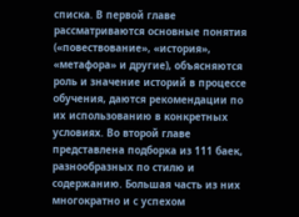списка. В первой главе рассматриваются основные понятия («повествование», «история», «метафора» и другие), объясняются роль и значение историй в процессе обучения, даются рекомендации по их использованию в конкретных условиях. Во второй главе представлена подборка из 111 баек, разнообразных по стилю и содержанию. Большая часть из них многократно и с успехом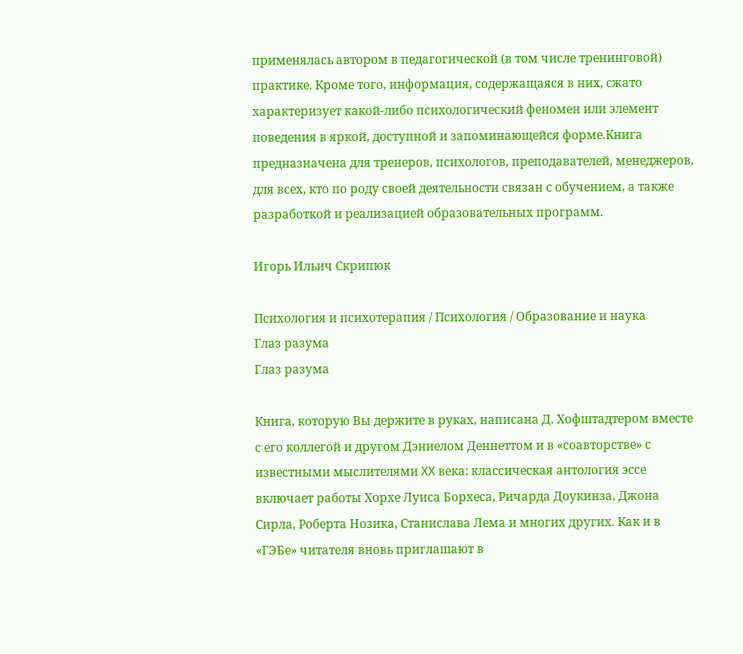применялась автором в педагогической (в том числе тренинговой) практике. Кроме того, информация, содержащаяся в них, сжато характеризует какой-либо психологический феномен или элемент поведения в яркой, доступной и запоминающейся форме.Книга предназначена для тренеров, психологов, преподавателей, менеджеров, для всех, кто по роду своей деятельности связан с обучением, а также разработкой и реализацией образовательных программ.

Игорь Ильич Скрипюк

Психология и психотерапия / Психология / Образование и наука
Глаз разума
Глаз разума

Книга, которую Вы держите в руках, написана Д. Хофштадтером вместе с его коллегой и другом Дэниелом Деннеттом и в «соавторстве» с известными мыслителями XX века: классическая антология эссе включает работы Хорхе Луиса Борхеса, Ричарда Доукинза, Джона Сирла, Роберта Нозика, Станислава Лема и многих других. Как и в «ГЭБе» читателя вновь приглашают в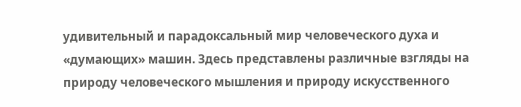удивительный и парадоксальный мир человеческого духа и «думающих» машин. Здесь представлены различные взгляды на природу человеческого мышления и природу искусственного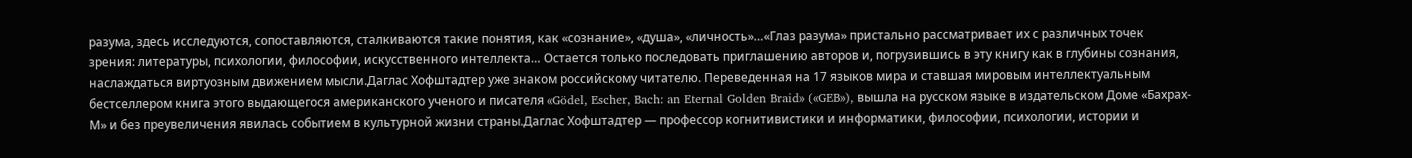разума, здесь исследуются, сопоставляются, сталкиваются такие понятия, как «сознание», «душа», «личность»…«Глаз разума» пристально рассматривает их с различных точек зрения: литературы, психологии, философии, искусственного интеллекта… Остается только последовать приглашению авторов и, погрузившись в эту книгу как в глубины сознания, наслаждаться виртуозным движением мысли.Даглас Хофштадтер уже знаком российскому читателю. Переведенная на 17 языков мира и ставшая мировым интеллектуальным бестселлером книга этого выдающегося американского ученого и писателя «Gödel, Escher, Bach: an Eternal Golden Braid» («GEB»), вышла на русском языке в издательском Доме «Бахрах-М» и без преувеличения явилась событием в культурной жизни страны.Даглас Хофштадтер — профессор когнитивистики и информатики, философии, психологии, истории и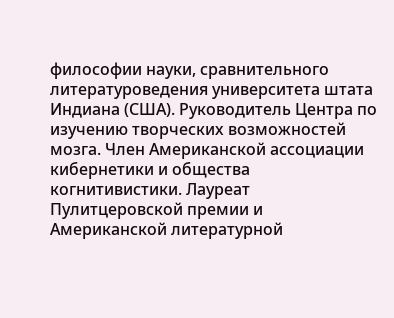философии науки, сравнительного литературоведения университета штата Индиана (США). Руководитель Центра по изучению творческих возможностей мозга. Член Американской ассоциации кибернетики и общества когнитивистики. Лауреат Пулитцеровской премии и Американской литературной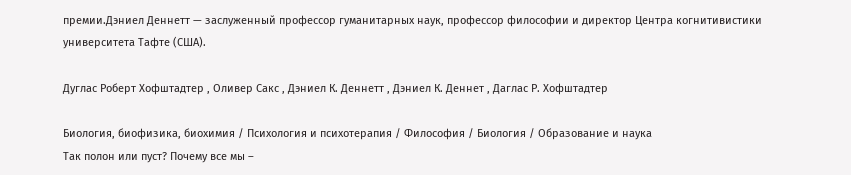премии.Дэниел Деннетт — заслуженный профессор гуманитарных наук, профессор философии и директор Центра когнитивистики университета Тафте (США).

Дуглас Роберт Хофштадтер , Оливер Сакс , Дэниел К. Деннетт , Дэниел К. Деннет , Даглас Р. Хофштадтер

Биология, биофизика, биохимия / Психология и психотерапия / Философия / Биология / Образование и наука
Так полон или пуст? Почему все мы –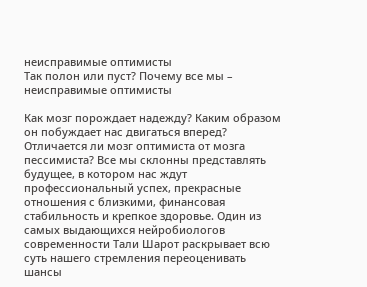неисправимые оптимисты
Так полон или пуст? Почему все мы – неисправимые оптимисты

Как мозг порождает надежду? Каким образом он побуждает нас двигаться вперед? Отличается ли мозг оптимиста от мозга пессимиста? Все мы склонны представлять будущее, в котором нас ждут профессиональный успех, прекрасные отношения с близкими, финансовая стабильность и крепкое здоровье. Один из самых выдающихся нейробиологов современности Тали Шарот раскрывает всю суть нашего стремления переоценивать шансы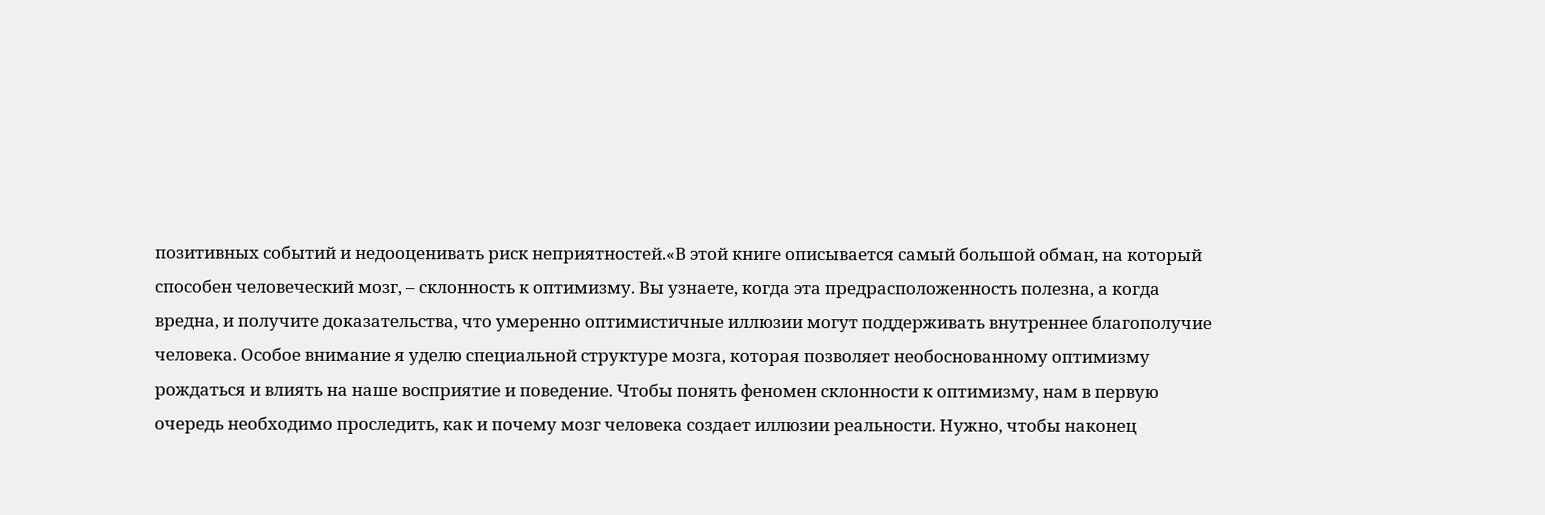позитивных событий и недооценивать риск неприятностей.«В этой книге описывается самый большой обман, на который способен человеческий мозг, – склонность к оптимизму. Вы узнаете, когда эта предрасположенность полезна, а когда вредна, и получите доказательства, что умеренно оптимистичные иллюзии могут поддерживать внутреннее благополучие человека. Особое внимание я уделю специальной структуре мозга, которая позволяет необоснованному оптимизму рождаться и влиять на наше восприятие и поведение. Чтобы понять феномен склонности к оптимизму, нам в первую очередь необходимо проследить, как и почему мозг человека создает иллюзии реальности. Нужно, чтобы наконец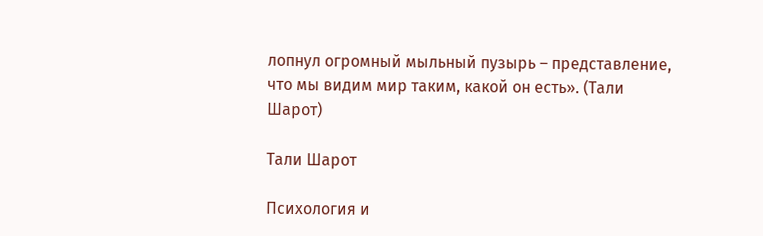лопнул огромный мыльный пузырь – представление, что мы видим мир таким, какой он есть». (Тали Шарот)

Тали Шарот

Психология и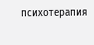психотерапия